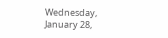Wednesday, January 28,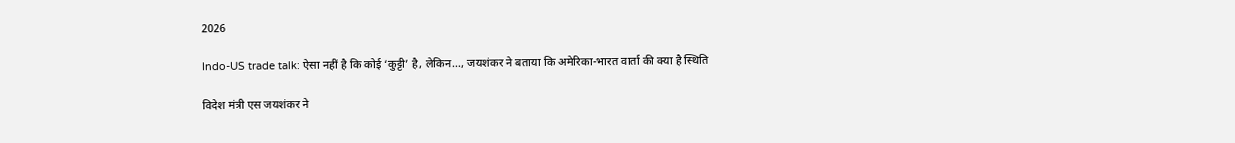2026

Indo-US trade talk: ऐसा नहीं है कि कोई ‘कुट्टी’ है, लेकिन…, जयशंकर ने बताया कि अमेरिका-भारत वार्ता की क्या है स्थिति

विदेश मंत्री एस जयशंकर ने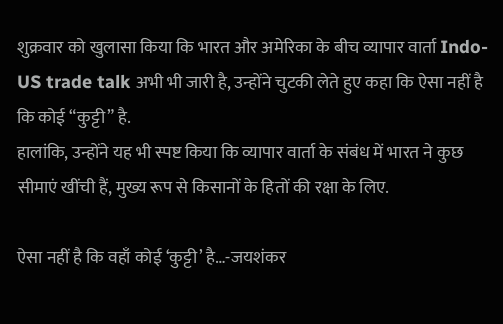शुक्रवार को खुलासा किया कि भारत और अमेरिका के बीच व्यापार वार्ता Indo-US trade talk अभी भी जारी है, उन्होंने चुटकी लेते हुए कहा कि ऐसा नहीं है कि कोई “कुट्टी” है.
हालांकि, उन्होंने यह भी स्पष्ट किया कि व्यापार वार्ता के संबंध में भारत ने कुछ सीमाएं खींची हैं, मुख्य रूप से किसानों के हितों की रक्षा के लिए.

ऐसा नहीं है कि वहाँ कोई ‘कुट्टी’ है…-जयशंकर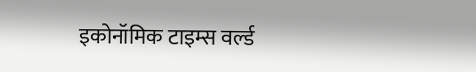इकोनॉमिक टाइम्स वर्ल्ड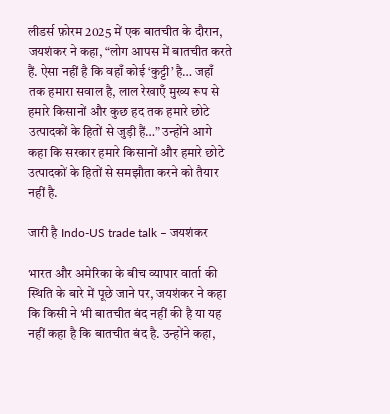लीडर्स फ़ोरम 2025 में एक बातचीत के दौरान, जयशंकर ने कहा, “लोग आपस में बातचीत करते हैं. ऐसा नहीं है कि वहाँ कोई ‘कुट्टी’ है… जहाँ तक हमारा सवाल है, लाल रेखाएँ मुख्य रूप से हमारे किसानों और कुछ हद तक हमारे छोटे उत्पादकों के हितों से जुड़ी हैं…” उन्होंने आगे कहा कि सरकार हमारे किसानों और हमारे छोटे उत्पादकों के हितों से समझौता करने को तैयार नहीं है.

जारी है Indo-US trade talk – जयशंकर

भारत और अमेरिका के बीच व्यापार वार्ता की स्थिति के बारे में पूछे जाने पर, जयशंकर ने कहा कि किसी ने भी बातचीत बंद नहीं की है या यह नहीं कहा है कि बातचीत बंद है. उन्होंने कहा,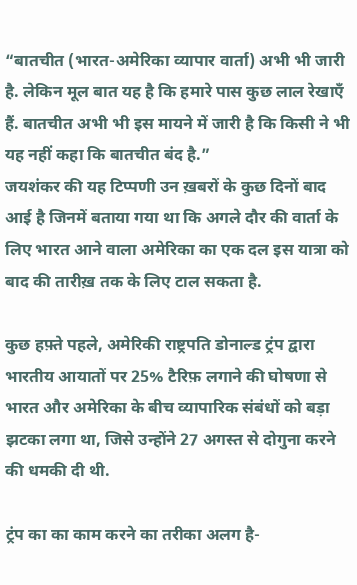“बातचीत (भारत-अमेरिका व्यापार वार्ता) अभी भी जारी है. लेकिन मूल बात यह है कि हमारे पास कुछ लाल रेखाएँ हैं. बातचीत अभी भी इस मायने में जारी है कि किसी ने भी यह नहीं कहा कि बातचीत बंद है.”
जयशंकर की यह टिप्पणी उन ख़बरों के कुछ दिनों बाद आई है जिनमें बताया गया था कि अगले दौर की वार्ता के लिए भारत आने वाला अमेरिका का एक दल इस यात्रा को बाद की तारीख़ तक के लिए टाल सकता है.

कुछ हफ़्ते पहले, अमेरिकी राष्ट्रपति डोनाल्ड ट्रंप द्वारा भारतीय आयातों पर 25% टैरिफ़ लगाने की घोषणा से भारत और अमेरिका के बीच व्यापारिक संबंधों को बड़ा झटका लगा था, जिसे उन्होंने 27 अगस्त से दोगुना करने की धमकी दी थी.

ट्रंप का का काम करने का तरीका अलग है-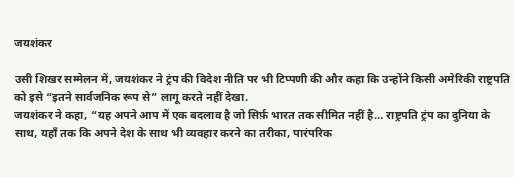जयशंकर

उसी शिखर सम्मेलन में, जयशंकर ने ट्रंप की विदेश नीति पर भी टिप्पणी की और कहा कि उन्होंने किसी अमेरिकी राष्ट्रपति को इसे “इतने सार्वजनिक रूप से” लागू करते नहीं देखा.
जयशंकर ने कहा, “यह अपने आप में एक बदलाव है जो सिर्फ़ भारत तक सीमित नहीं है… राष्ट्रपति ट्रंप का दुनिया के साथ, यहाँ तक कि अपने देश के साथ भी व्यवहार करने का तरीका, पारंपरिक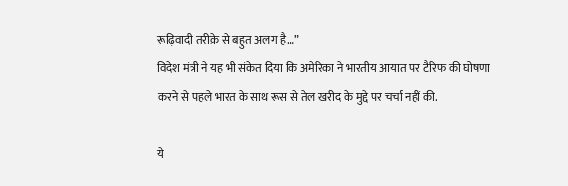रूढ़िवादी तरीक़े से बहुत अलग है…”
विदेश मंत्री ने यह भी संकेत दिया कि अमेरिका ने भारतीय आयात पर टैरिफ की घोषणा करने से पहले भारत के साथ रूस से तेल खरीद के मुद्दे पर चर्चा नहीं की.

ये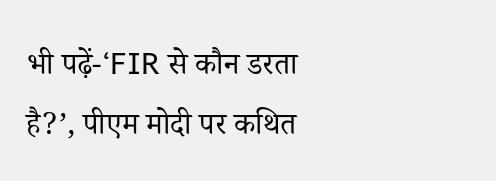भी पढ़ें-‘FIR से कौन डरता है?’, पीएम मोदी पर कथित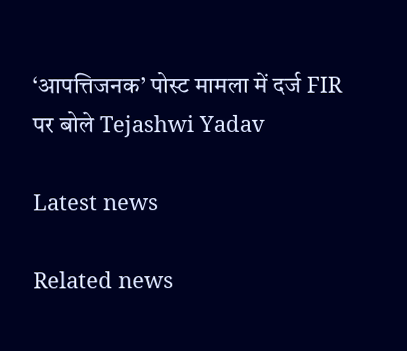‘आपत्तिजनक’ पोस्ट मामला में दर्ज FIR पर बोले Tejashwi Yadav

Latest news

Related news